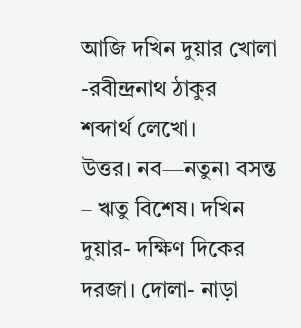আজি দখিন দুয়ার খোলা
-রবীন্দ্রনাথ ঠাকুর
শব্দার্থ লেখো।
উত্তর। নব—নতুন৷ বসন্ত – ঋতু বিশেষ। দখিন দুয়ার- দক্ষিণ দিকের দরজা। দোলা- নাড়া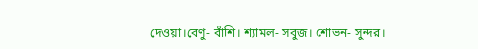দেওয়া।বেণু- বাঁশি। শ্যামল- সবুজ। শোভন- সুন্দর।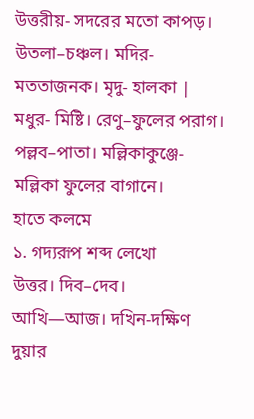উত্তরীয়- সদরের মতো কাপড়। উতলা–চঞ্চল। মদির- মততাজনক। মৃদু- হালকা | মধুর- মিষ্টি। রেণু–ফুলের পরাগ। পল্লব–পাতা। মল্লিকাকুঞ্জে- মল্লিকা ফুলের বাগানে।
হাতে কলমে
১. গদ্যরূপ শব্দ লেখো
উত্তর। দিব–দেব। আখি—আজ। দখিন-দক্ষিণ দুয়ার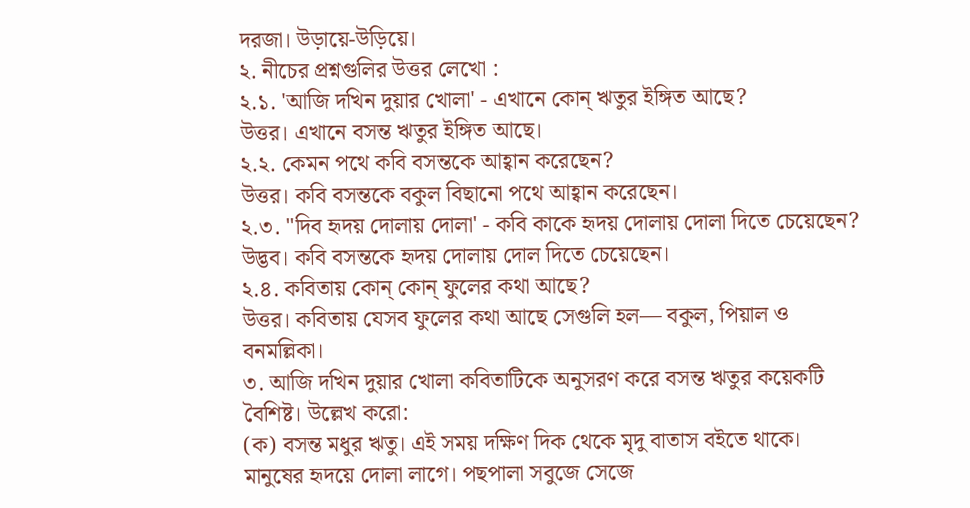দরজা। উড়ায়ে-উড়িয়ে।
২. নীচের প্রশ্নগুলির উত্তর লেখো :
২.১. 'আজি দখিন দুয়ার খোলা' - এখানে কোন্ ঋতুর ইঙ্গিত আছে?
উত্তর। এখানে বসন্ত ঋতুর ইঙ্গিত আছে।
২.২. কেমন পথে কবি বসন্তকে আহ্বান করেছেন?
উত্তর। কবি বসন্তকে বকুল বিছানো পথে আহ্বান করেছেন।
২.৩. "দিব হৃদয় দোলায় দোলা' - কবি কাকে হৃদয় দোলায় দোলা দিতে চেয়েছেন?
উদ্ভব। কবি বসন্তকে হৃদয় দোলায় দোল দিতে চেয়েছেন।
২.৪. কবিতায় কোন্ কোন্ ফুলের কথা আছে?
উত্তর। কবিতায় যেসব ফুলের কথা আছে সেগুলি হল— বকুল, পিয়াল ও বনমল্লিকা।
৩. আজি দখিন দুয়ার খোলা কবিতাটিকে অনুসরণ করে বসন্ত ঋতুর কয়েকটি বৈশিষ্ট। উল্লেখ করো:
(ক) বসন্ত মধুর ঋতু। এই সময় দক্ষিণ দিক থেকে মৃদু বাতাস বইতে থাকে। মানুষের হৃদয়ে দোলা লাগে। পছপালা সবুজে সেজে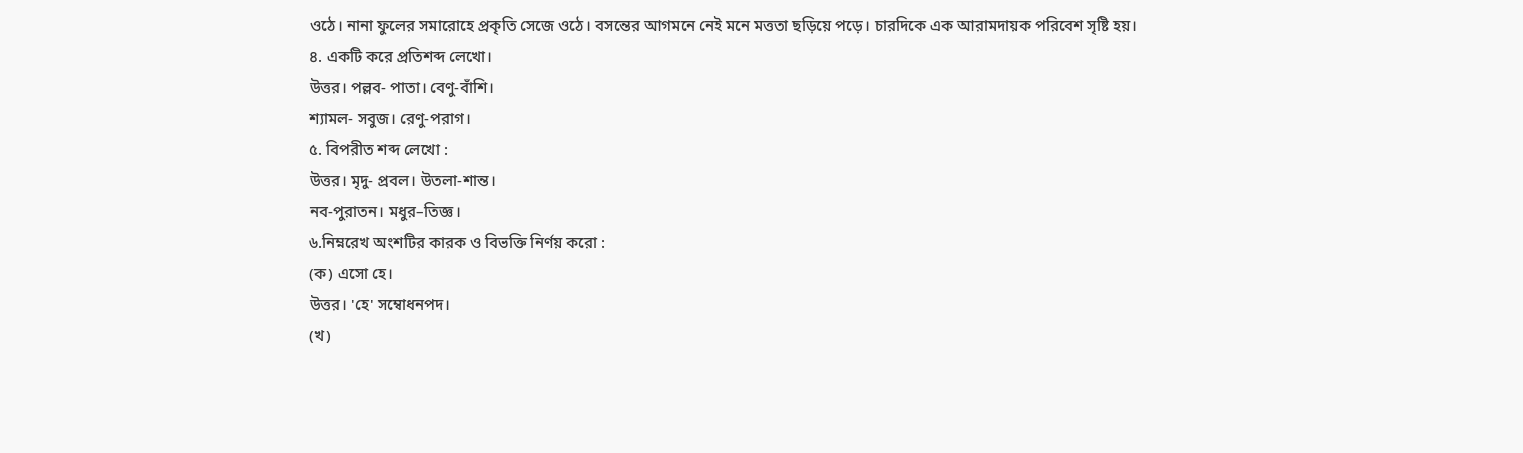ওঠে। নানা ফুলের সমারোহে প্রকৃতি সেজে ওঠে। বসন্তের আগমনে নেই মনে মত্ততা ছড়িয়ে পড়ে। চারদিকে এক আরামদায়ক পরিবেশ সৃষ্টি হয়।
৪. একটি করে প্রতিশব্দ লেখো।
উত্তর। পল্লব- পাতা। বেণু-বাঁশি।
শ্যামল- সবুজ। রেণু-পরাগ।
৫. বিপরীত শব্দ লেখো :
উত্তর। মৃদু- প্রবল। উতলা-শান্ত।
নব-পুরাতন। মধুর–তিজ্ঞ।
৬.নিম্নরেখ অংশটির কারক ও বিভক্তি নির্ণয় করো :
(ক) এসো হে।
উত্তর। 'হে' সম্বোধনপদ।
(খ)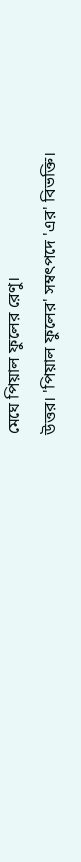মেঘে পিয়াল ফুলের রেণু।
উত্তর। 'পিয়াল ফুলের' সম্বৎপদে 'এর' বিভক্তি।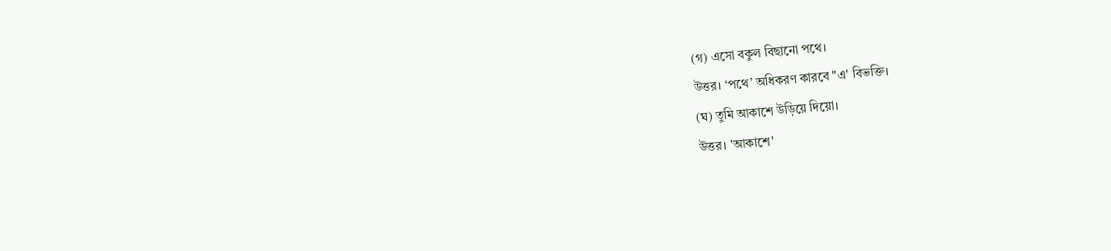(গ) এসো বকুল বিছানো পথে।
উত্তর। ‘পথে’ অধিকরণ কারবে "এ' বিভক্তি।
(ঘ) তুমি আকাশে উড়িয়ে দিয়ো।
উত্তর। 'আকাশে'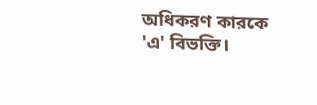অধিকরণ কারকে 'এ' বিভক্তি।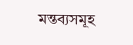মন্তব্যসমূহ